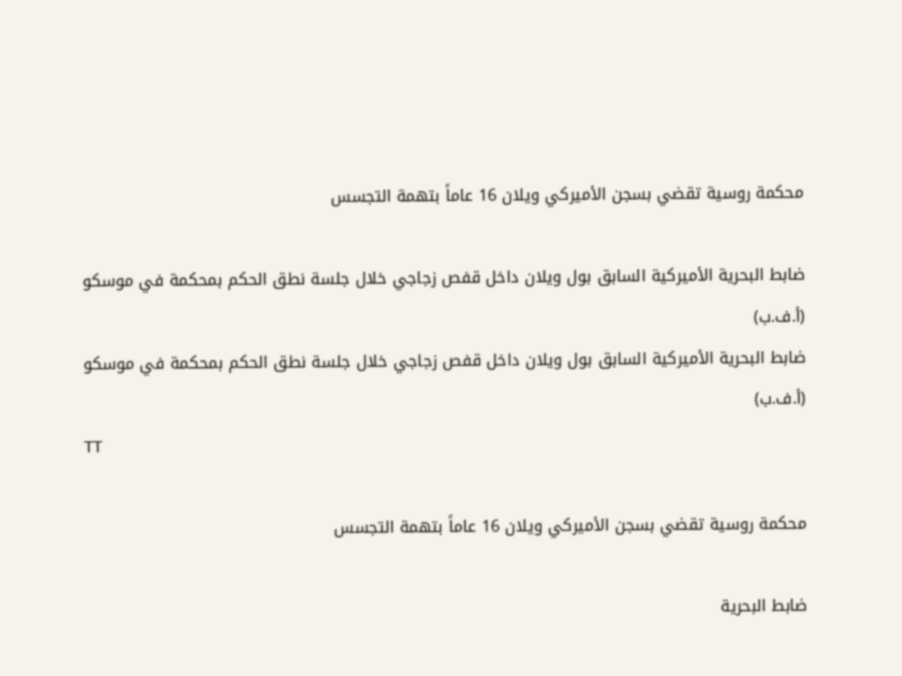محكمة روسية تقضي بسجن الأميركي ويلان 16 عاماً بتهمة التجسس

ضابط البحرية الأميركية السابق بول ويلان داخل قفص زجاجي خلال جلسة نطق الحكم بمحكمة في موسكو (أ.ف.ب)
ضابط البحرية الأميركية السابق بول ويلان داخل قفص زجاجي خلال جلسة نطق الحكم بمحكمة في موسكو (أ.ف.ب)
TT

محكمة روسية تقضي بسجن الأميركي ويلان 16 عاماً بتهمة التجسس

ضابط البحرية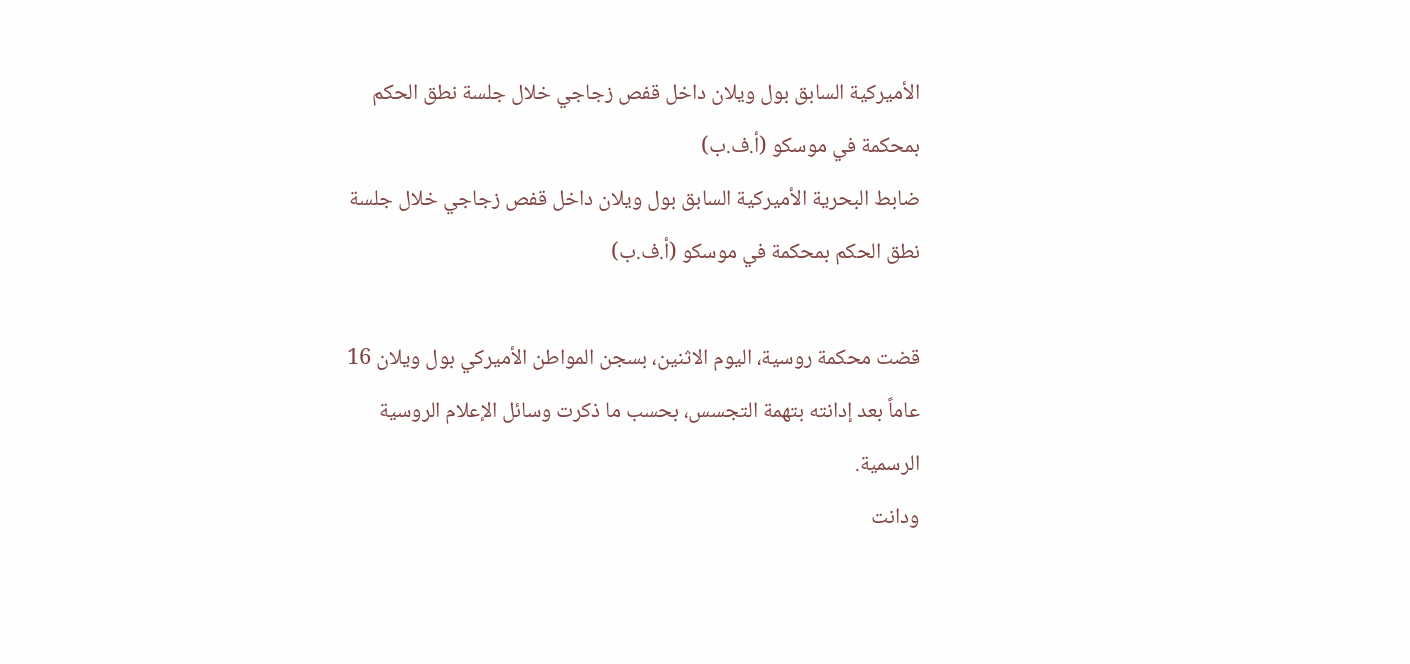الأميركية السابق بول ويلان داخل قفص زجاجي خلال جلسة نطق الحكم بمحكمة في موسكو (أ.ف.ب)
ضابط البحرية الأميركية السابق بول ويلان داخل قفص زجاجي خلال جلسة نطق الحكم بمحكمة في موسكو (أ.ف.ب)

قضت محكمة روسية، اليوم الاثنين، بسجن المواطن الأميركي بول ويلان 16 عاماً بعد إدانته بتهمة التجسس، بحسب ما ذكرت وسائل الإعلام الروسية الرسمية.
ودانت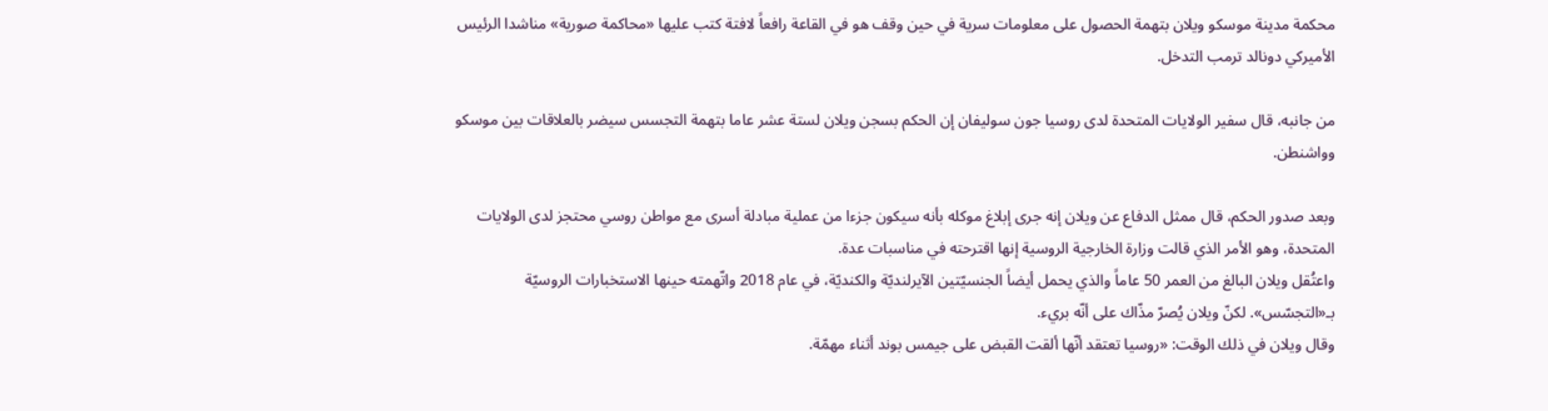محكمة مدينة موسكو ويلان بتهمة الحصول على معلومات سرية في حين وقف هو في القاعة رافعاً لافتة كتب عليها «محاكمة صورية» مناشدا الرئيس الأميركي دونالد ترمب التدخل.

من جانبه، قال سفير الولايات المتحدة لدى روسيا جون سوليفان إن الحكم بسجن ويلان لستة عشر عاما بتهمة التجسس سيضر بالعلاقات بين موسكو وواشنطن.

وبعد صدور الحكم، قال ممثل الدفاع عن ويلان إنه جرى إبلاغ موكله بأنه سيكون جزءا من عملية مبادلة أسرى مع مواطن روسي محتجز لدى الولايات المتحدة، وهو الأمر الذي قالت وزارة الخارجية الروسية إنها اقترحته في مناسبات عدة.
واعتُقل ويلان البالغ من العمر 50 عاماً والذي يحمل أيضاً الجنسيّتين الآيرلنديّة والكنديّة، في عام 2018 واتّهمته حينها الاستخبارات الروسيّة بـ«التجسّس». لكنّ ويلان يُصرّ مذّاك على أنّه بريء.
وقال ويلان في ذلك الوقت: «روسيا تعتقد أنّها ألقت القبض على جيمس بوند أثناء مهمّة.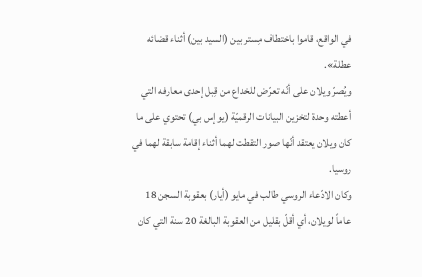في الواقع، قاموا باختطاف مِستر بين (السيد بين) أثناء قضائه عطلة».
ويُصرّ ويلان على أنّه تعرّض للخداع من قِبل إحدى معارفه التي أعطته وحدة لتخزين البيانات الرقميّة (يو إس بي) تحتوي على ما كان ويلان يعتقد أنّها صور التقطت لهما أثناء إقامة سابقة لهما في روسيا.
وكان الادّعاء الروسي طالب في مايو (أيار) بعقوبة السجن 18 عاماً لويلان، أي أقلّ بقليل من العقوبة البالغة 20 سنة التي كان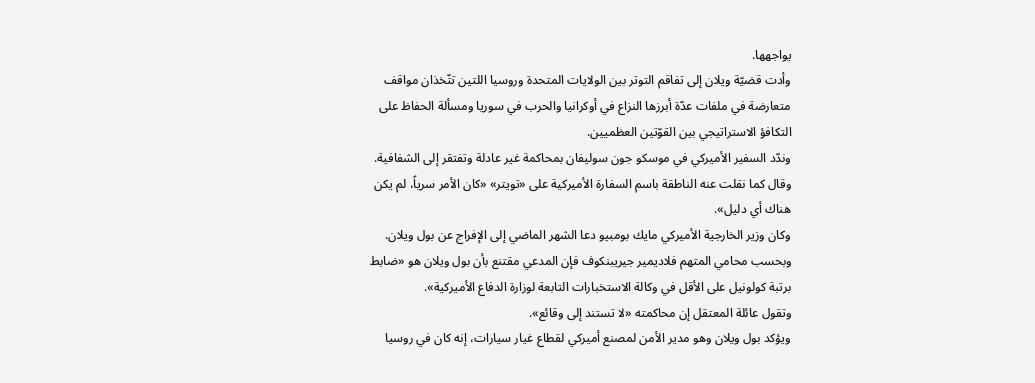يواجهها.
وأدت قضيّة ويلان إلى تفاقم التوتر بين الولايات المتحدة وروسيا اللتين تتّخذان مواقف متعارضة في ملفات عدّة أبرزها النزاع في أوكرانيا والحرب في سوريا ومسألة الحفاظ على التكافؤ الاستراتيجي بين القوّتين العظميين.
وندّد السفير الأميركي في موسكو جون سوليفان بمحاكمة غير عادلة وتفتقر إلى الشفافية. وقال كما نقلت عنه الناطقة باسم السفارة الأميركية على «تويتر» «كان الأمر سرياً، لم يكن هناك أي دليل».
وكان وزير الخارجية الأميركي مايك بومبيو دعا الشهر الماضي إلى الإفراج عن بول ويلان.
وبحسب محامي المتهم فلاديمير جيريبنكوف فإن المدعي مقتنع بأن بول ويلان هو «ضابط برتبة كولونيل على الأقل في وكالة الاستخبارات التابعة لوزارة الدفاع الأميركية».
وتقول عائلة المعتقل إن محاكمته «لا تستند إلى وقائع».
ويؤكد بول ويلان وهو مدير الأمن لمصنع أميركي لقطاع غيار سيارات، إنه كان في روسيا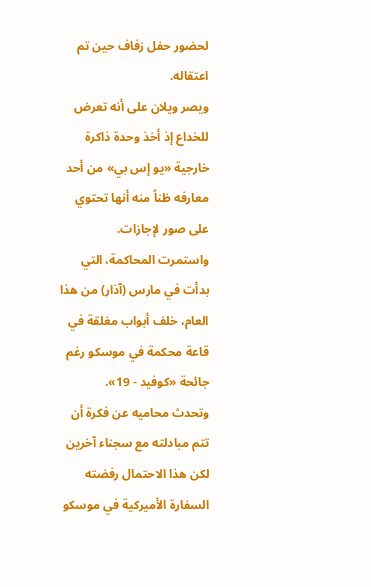لحضور حفل زفاف حين تم اعتقاله.
ويصر ويلان على أنه تعرض للخداع إذ أخذ وحدة ذاكرة خارجية «يو إس بي» من أحد معارفه ظناً منه أنها تحتوي على صور لإجازات.
واستمرت المحاكمة، التي بدأت في مارس (آذار) من هذا العام، خلف أبواب مغلقة في قاعة محكمة في موسكو رغم جائحة «كوفيد - 19».
وتحدث محاميه عن فكرة أن تتم مبادلته مع سجناء آخرين لكن هذا الاحتمال رفضته السفارة الأميركية في موسكو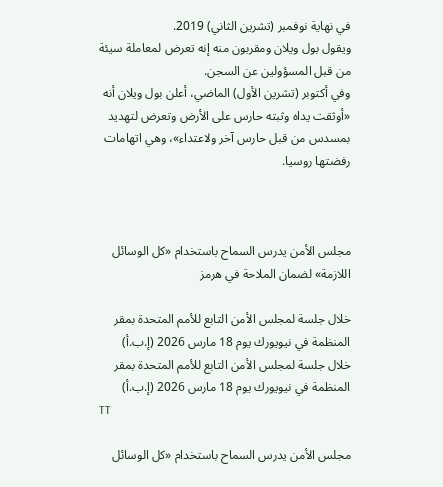في نهاية نوفمبر (تشرين الثاني) 2019.
ويقول بول ويلان ومقربون منه إنه تعرض لمعاملة سيئة من قبل المسؤولين عن السجن.
وفي أكتوبر (تشرين الأول) الماضي، أعلن بول ويلان أنه «أوثقت يداه وثبته حارس على الأرض وتعرض لتهديد بمسدس من قبل حارس آخر ولاعتداء»، وهي اتهامات رفضتها روسيا.



مجلس الأمن يدرس السماح باستخدام «كل الوسائل اللازمة» لضمان الملاحة في هرمز

خلال جلسة لمجلس الأمن التابع للأمم المتحدة بمقر المنظمة في نيويورك يوم 18 مارس 2026 (إ.ب.أ)
خلال جلسة لمجلس الأمن التابع للأمم المتحدة بمقر المنظمة في نيويورك يوم 18 مارس 2026 (إ.ب.أ)
TT

مجلس الأمن يدرس السماح باستخدام «كل الوسائل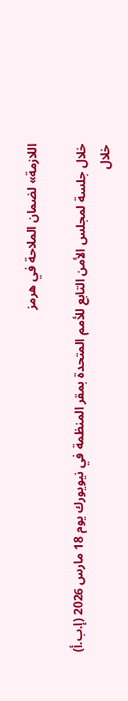اللازمة» لضمان الملاحة في هرمز

خلال جلسة لمجلس الأمن التابع للأمم المتحدة بمقر المنظمة في نيويورك يوم 18 مارس 2026 (إ.ب.أ)
خلال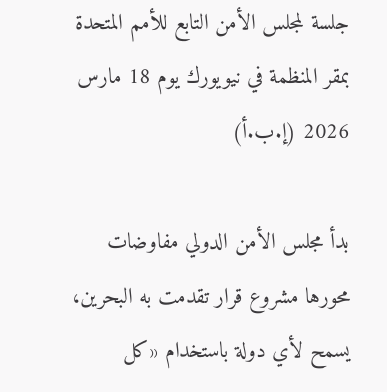جلسة لمجلس الأمن التابع للأمم المتحدة بمقر المنظمة في نيويورك يوم 18 مارس 2026 (إ.ب.أ)

بدأ مجلس الأمن الدولي مفاوضات محورها مشروع قرار تقدمت به البحرين، يسمح لأي دولة باستخدام «كل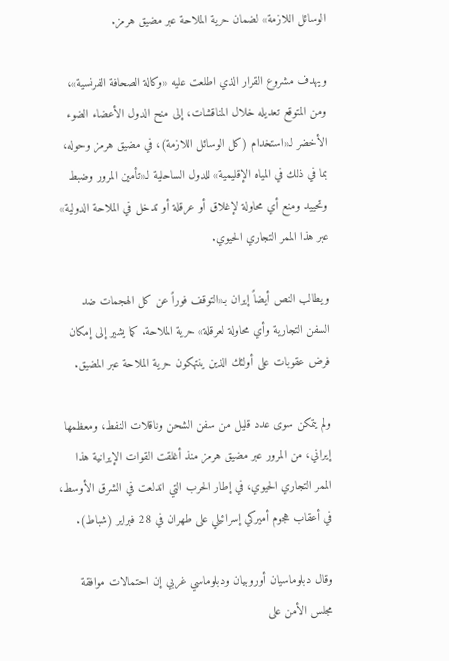الوسائل اللازمة» لضمان حرية الملاحة عبر مضيق هرمز.

ويهدف مشروع القرار الذي اطلعت عليه «وكالة الصحافة الفرنسية»، ومن المتوقع تعديله خلال المناقشات، إلى منح الدول الأعضاء الضوء الأخضر لـ«استخدام (كل الوسائل اللازمة)، في مضيق هرمز وحوله، بما في ذلك في المياه الإقليمية» للدول الساحلية لـ«تأمين المرور وضبط وتحييد ومنع أي محاولة لإغلاق أو عرقلة أو تدخل في الملاحة الدولية» عبر هذا الممر التجاري الحيوي.

ويطالب النص أيضاً إيران بـ«التوقف فوراً عن كل الهجمات ضد السفن التجارية وأي محاولة لعرقلة» حرية الملاحة. كما يشير إلى إمكان فرض عقوبات على أولئك الذين ينتهكون حرية الملاحة عبر المضيق.

ولم يتمكن سوى عدد قليل من سفن الشحن وناقلات النفط، ومعظمها إيراني، من المرور عبر مضيق هرمز منذ أغلقت القوات الإيرانية هذا الممر التجاري الحيوي، في إطار الحرب التي اندلعت في الشرق الأوسط، في أعقاب هجوم أميركي إسرائيلي على طهران في 28 فبراير (شباط).

وقال دبلوماسيان أوروبيان ودبلوماسي غربي إن احتمالات موافقة مجلس الأمن على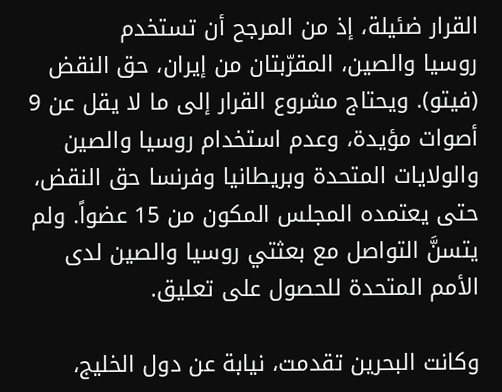القرار ضئيلة، إذ من المرجح أن تستخدم روسيا ‌والصين، المقرّبتان من إيران، حق النقض (فيتو). ويحتاج مشروع القرار إلى ما لا يقل عن 9 أصوات مؤيدة، وعدم استخدام روسيا والصين والولايات المتحدة وبريطانيا وفرنسا حق النقض، حتى يعتمده المجلس المكون من 15 عضواً. ولم يتسنَّ التواصل مع بعثتي روسيا والصين لدى الأمم المتحدة للحصول على تعليق.

وكانت البحرين تقدمت، نيابة عن دول الخليج،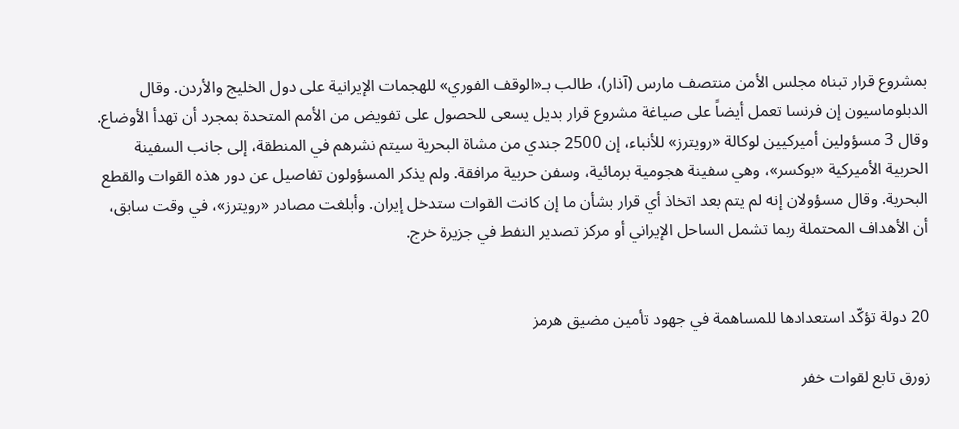بمشروع قرار تبناه مجلس الأمن منتصف مارس (آذار)، طالب بـ«الوقف الفوري» للهجمات الإيرانية على دول الخليج والأردن. وقال الدبلوماسيون إن فرنسا تعمل أيضاً على صياغة مشروع قرار بديل يسعى للحصول على تفويض من الأمم المتحدة بمجرد أن تهدأ الأوضاع. وقال 3 مسؤولين أميركيين لوكالة «رويترز» للأنباء، إن 2500 جندي من مشاة البحرية سيتم نشرهم في المنطقة، إلى جانب السفينة الحربية الأميركية «بوكسر»، وهي سفينة هجومية برمائية، وسفن حربية مرافقة. ولم يذكر المسؤولون تفاصيل عن دور هذه القوات والقطع البحرية. وقال مسؤولان إنه لم يتم بعد اتخاذ أي قرار بشأن ما إن كانت القوات ستدخل إيران. وأبلغت مصادر «رويترز»، في وقت سابق، أن الأهداف المحتملة ربما تشمل الساحل الإيراني أو مركز تصدير النفط في جزيرة خرج.


20 دولة تؤكّد استعدادها للمساهمة في جهود تأمين مضيق هرمز

زورق تابع لقوات خفر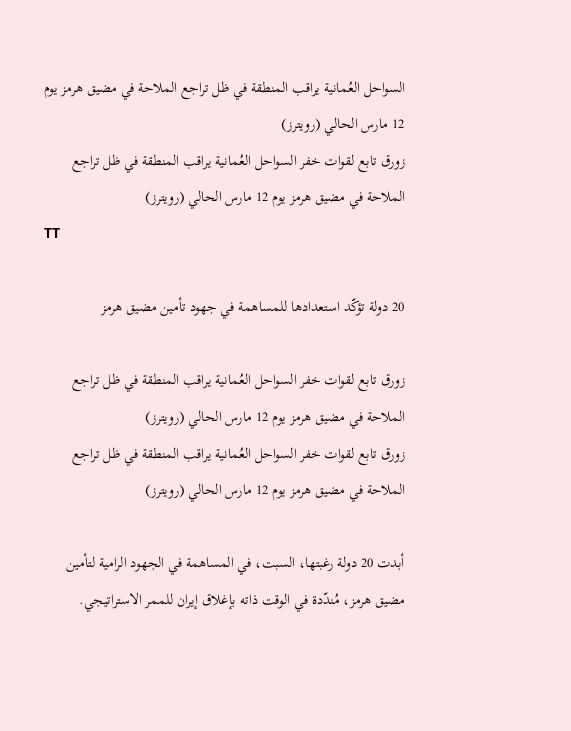السواحل العُمانية يراقب المنطقة في ظل تراجع الملاحة في مضيق هرمز يوم 12 مارس الحالي (رويترز)
زورق تابع لقوات خفر السواحل العُمانية يراقب المنطقة في ظل تراجع الملاحة في مضيق هرمز يوم 12 مارس الحالي (رويترز)
TT

20 دولة تؤكّد استعدادها للمساهمة في جهود تأمين مضيق هرمز

زورق تابع لقوات خفر السواحل العُمانية يراقب المنطقة في ظل تراجع الملاحة في مضيق هرمز يوم 12 مارس الحالي (رويترز)
زورق تابع لقوات خفر السواحل العُمانية يراقب المنطقة في ظل تراجع الملاحة في مضيق هرمز يوم 12 مارس الحالي (رويترز)

أبدت 20 دولة رغبتها، السبت، في المساهمة في الجهود الرامية لتأمين مضيق هرمز، مُندّدة في الوقت ذاته بإغلاق إيران للممر الاستراتيجي.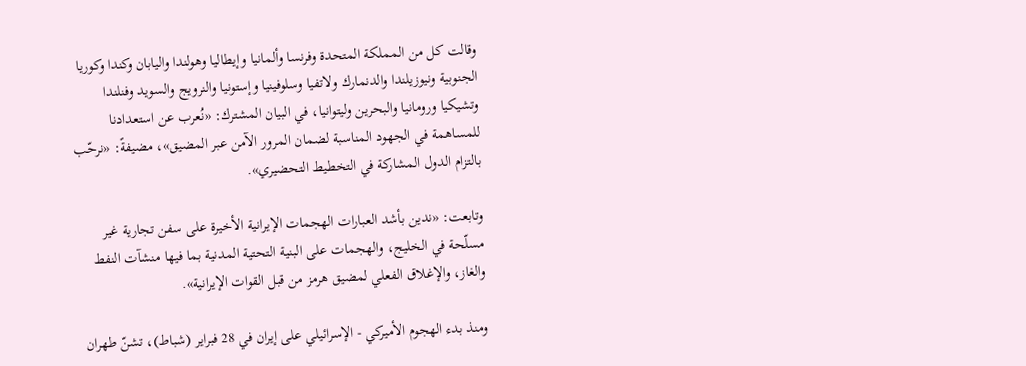وقالت كل من المملكة المتحدة وفرنسا وألمانيا وإيطاليا وهولندا واليابان وكندا وكوريا الجنوبية ونيوزيلندا والدنمارك ولاتفيا وسلوفينيا وإستونيا والنرويج والسويد وفنلندا وتشيكيا ورومانيا والبحرين وليتوانيا، في البيان المشترك: «نُعرب عن استعدادنا للمساهمة في الجهود المناسبة لضمان المرور الآمن عبر المضيق»، مضيفةً: «نرحّب بالتزام الدول المشاركة في التخطيط التحضيري».

وتابعت: «ندين بأشد العبارات الهجمات الإيرانية الأخيرة على سفن تجارية غير مسلّحة في الخليج، والهجمات على البنية التحتية المدنية بما فيها منشآت النفط والغاز، والإغلاق الفعلي لمضيق هرمز من قبل القوات الإيرانية».

ومنذ بدء الهجوم الأميركي - الإسرائيلي على إيران في 28 فبراير (شباط)، تشنّ طهران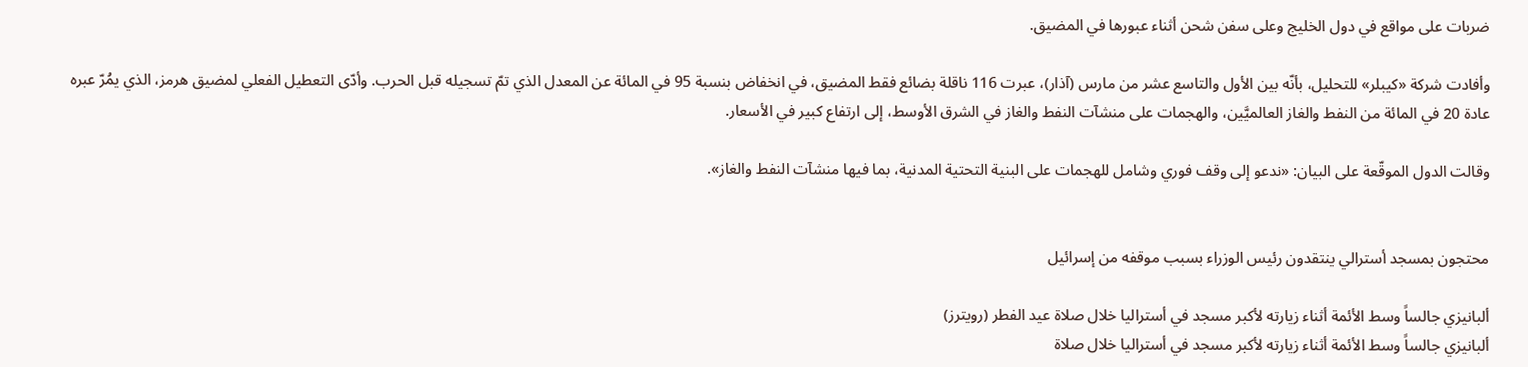ضربات على مواقع في دول الخليج وعلى سفن شحن أثناء عبورها في المضيق.

وأفادت شركة «كيبلر» للتحليل، بأنّه بين الأول والتاسع عشر من مارس (آذار)، عبرت 116 ناقلة بضائع فقط المضيق، في انخفاض بنسبة 95 في المائة عن المعدل الذي تمّ تسجيله قبل الحرب. وأدّى التعطيل الفعلي لمضيق هرمز، الذي يمُرّ عبره عادة 20 في المائة من النفط والغاز العالميَّين، والهجمات على منشآت النفط والغاز في الشرق الأوسط، إلى ارتفاع كبير في الأسعار.

وقالت الدول الموقّعة على البيان: «ندعو إلى وقف فوري وشامل للهجمات على البنية التحتية المدنية، بما فيها منشآت النفط والغاز».


محتجون بمسجد أسترالي ينتقدون رئيس الوزراء بسبب موقفه من إسرائيل

ألبانيزي جالساً وسط الأئمة أثناء زيارته لأكبر مسجد في أستراليا خلال صلاة عيد الفطر (رويترز)
ألبانيزي جالساً وسط الأئمة أثناء زيارته لأكبر مسجد في أستراليا خلال صلاة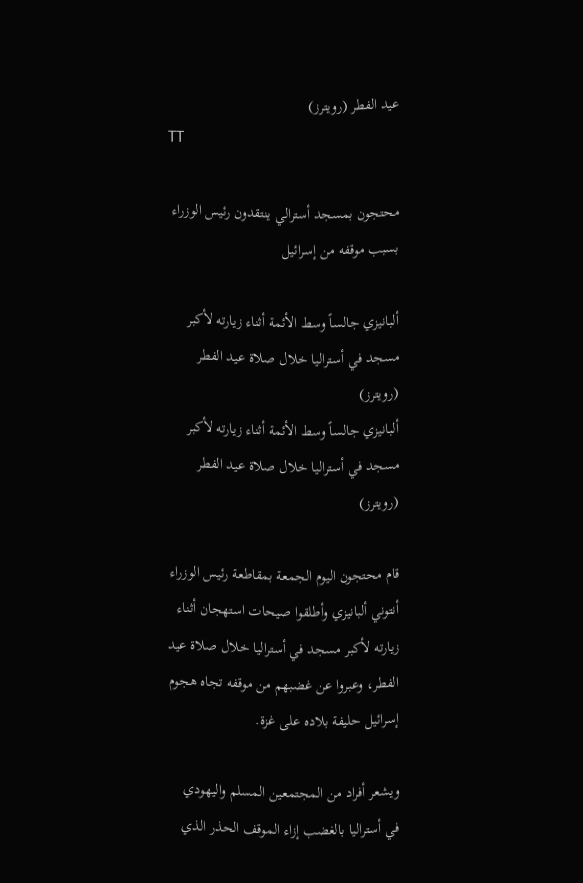عيد الفطر (رويترز)
TT

محتجون بمسجد أسترالي ينتقدون رئيس الوزراء بسبب موقفه من إسرائيل

ألبانيزي جالساً وسط الأئمة أثناء زيارته لأكبر مسجد في أستراليا خلال صلاة عيد الفطر (رويترز)
ألبانيزي جالساً وسط الأئمة أثناء زيارته لأكبر مسجد في أستراليا خلال صلاة عيد الفطر (رويترز)

قام محتجون اليوم الجمعة بمقاطعة رئيس الوزراء أنتوني ألبانيزي وأطلقوا صيحات استهجان أثناء زيارته لأكبر مسجد في أستراليا خلال صلاة عيد الفطر، وعبروا عن غضبهم من موقفه تجاه هجوم إسرائيل حليفة بلاده على غزة.

ويشعر أفراد من المجتمعين المسلم واليهودي في أستراليا بالغضب إزاء الموقف الحذر الذي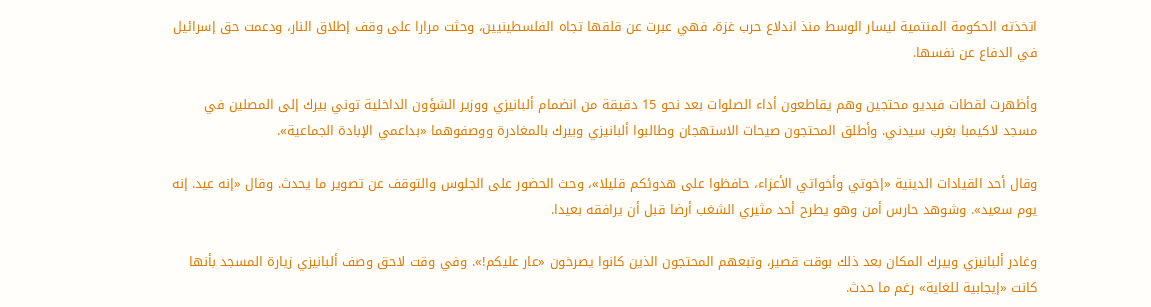اتخذته الحكومة المنتمية ليسار الوسط منذ اندلاع حرب غزة، فهي عبرت عن قلقها تجاه الفلسطينيين، وحثت مرارا على وقف إطلاق النار، ودعمت حق إسرائيل في الدفاع عن نفسها.

وأظهرت لقطات فيديو محتجين وهم يقاطعون أداء الصلوات بعد نحو 15 دقيقة من انضمام ألبانيزي ووزير الشؤون الداخلية توني بيرك إلى المصلين في مسجد لاكيمبا بغرب سيدني. وأطلق المحتجون صيحات الاستهجان وطالبوا ألبانيزي وبيرك بالمغادرة ووصفوهما «بداعمي الإبادة الجماعية».

وقال أحد القيادات الدينية «إخوتي وأخواتي الأعزاء، حافظوا على هدوئكم قليلا»، وحث الحضور على الجلوس والتوقف عن تصوير ما يحدث. وقال «إنه عيد. إنه يوم سعيد». وشوهد حارس أمن وهو يطرح أحد مثيري الشغب أرضا قبل أن يرافقه بعيدا.

وغادر ألبانيزي وبيرك المكان بعد ذلك بوقت قصير، وتبعهم المحتجون الذين كانوا يصرخون «عار عليكم!». وفي وقت لاحق وصف ألبانيزي زيارة المسجد بأنها كانت «إيجابية للغاية» رغم ما حدث.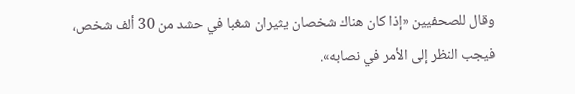وقال للصحفيين «إذا كان هناك شخصان يثيران شغبا في حشد من 30 ألف شخص، فيجب النظر إلى الأمر في نصابه».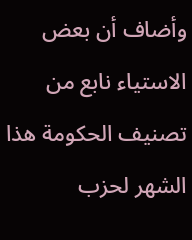وأضاف أن بعض الاستياء نابع من تصنيف الحكومة هذا الشهر لحزب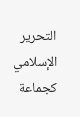التحرير الإسلامي كجماعة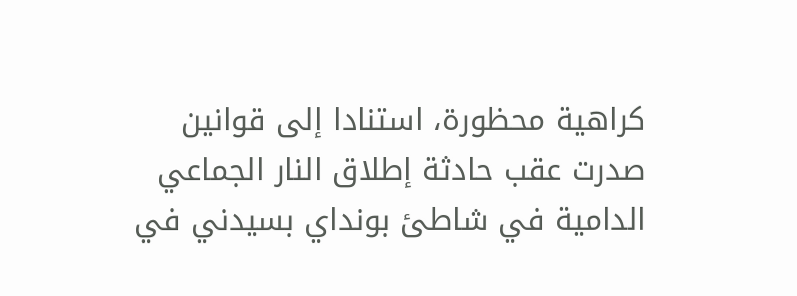كراهية محظورة، استنادا إلى قوانين صدرت عقب حادثة إطلاق النار الجماعي الدامية في شاطئ بونداي بسيدني في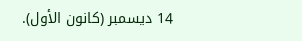14 ديسمبر (كانون الأول).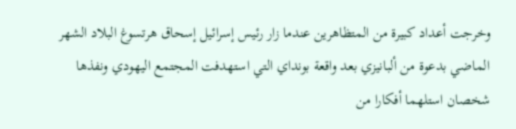وخرجت أعداد كبيرة من المتظاهرين عندما زار رئيس إسرائيل إسحاق هرتسوغ البلاد الشهر الماضي بدعوة من ألبانيزي بعد واقعة بونداي التي استهدفت المجتمع اليهودي ونفذها شخصان استلهما أفكارا من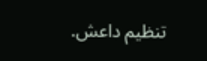تنظيم داعش.